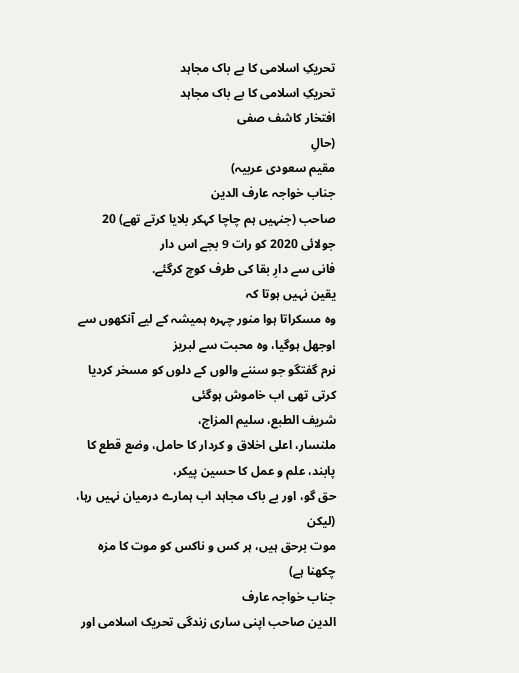تحریکِ اسلامی کا بے باک مجاہد
تحریکِ اسلامی کا بے باک مجاہد
افتخار کاشف صفی
(حالِ
مقیم سعودی عربیہ)
جناب خواجہ عارف الدین
صاحب (جنہیں ہم چاچا کہکر بلایا کرتے تھے) 20 جولائی 2020 کو رات 9 بجے اس دار
فانی سے دارِ بقا کی طرف کوچ کرگئے.
یقین نہیں ہوتا کہ
وہ مسکراتا ہوا منور چہرہ ہمیشہ کے لیے آنکھوں سے اوجھل ہوگیا، وہ محبت سے لبریز
نرم گفتگو جو سننے والوں کے دلوں کو مسخر کردیا کرتی تھی اب خاموش ہوگئی
شریف الطبع، سلیم المزاج،
ملنسار، اعلی اخلاق و کردار کا حامل، وضع قطع کا پابند، علم و عمل کا حسین پیکر،
حق گو، اور بے باک مجاہد اب ہمارے درمیان نہیں رہا،
(لیکن
موت برحق ہیں، ہر کس و ناکس کو موت کا مزہ چکھنا ہے)
جناب خواجہ عارف
الدین صاحب اپنی ساری زندگی تحریک اسلامی اور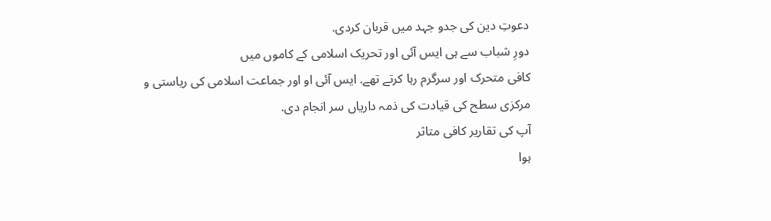دعوتِ دین کی جدو جہد میں قربان کردی.
دورِ شباب سے ہی ایس آئی اور تحریک اسلامی کے کاموں میں
کافی متحرک اور سرگرم رہا کرتے تھے. ایس آئی او اور جماعت اسلامی کی ریاستی و
مرکزی سطح کی قیادت کی ذمہ داریاں سر انجام دی.
آپ کی تقاریر کافی متاثر
ہوا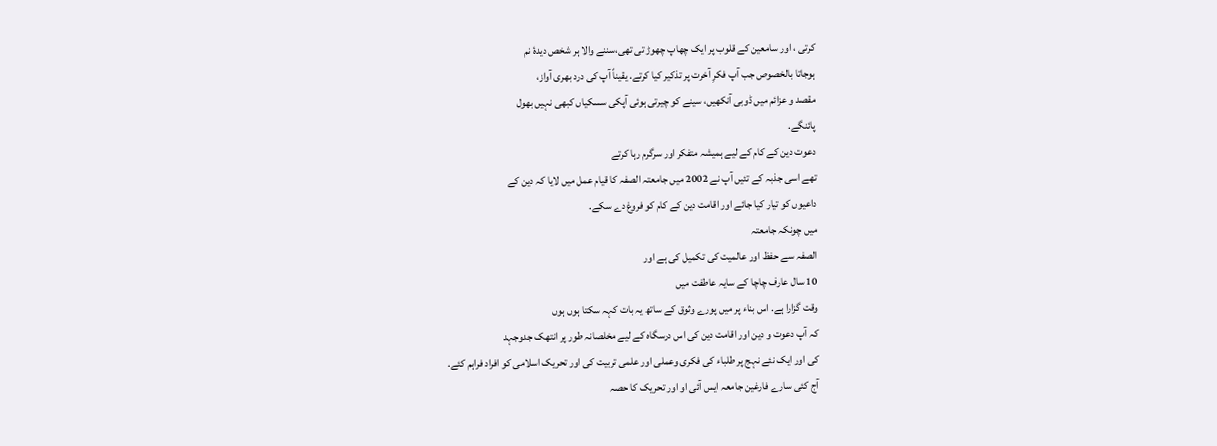کرتی ، اور سامعین کے قلوب پر ایک چھاپ چھوڑ تی تھی،سننے والا ہر شخص دیدۂ نم
ہوجاتا بالخصوص جب آپ فکرِ آخرت پر تذکیر کیا کرتے. یقیناً آپ کی درد بھری آواز،
مقصد و عزائم میں ڈوبی آنکھیں، سینے کو چیرتی ہوئی آپکی سسکیاں کبھی نہیں بھول
پائنگے.
دعوت دین کے کام کے لیے ہمیشہ متفکر اور سرگرم رہا کرتے
تھے اسی جذبہ کے تئیں آپ نے 2002 میں جامعتہ الصفہ کا قیام عمل میں لایا کہ دین کے
داعیوں کو تیار کیا جائے اور اقامت دین کے کام کو فروغ دے سکے.
میں چونکہ جامعتہ
الصفہ سے حفظ اور عالمیت کی تکمیل کی ہے اور
10 سال عارف چاچا کے سایہ عاطفت میں
وقت گزارا ہے. اس بناء پر میں پورے وثوق کے ساتھ یہ بات کہہ سکتا ہوں ہوں
کہ آپ دعوت و دین اور اقامت دین کی اس درسگاہ کے لیے مخلصانہ طور پر انتھک جدوجہد
کی اور ایک نئے نہج پر طلباء کی فکری وعملی اور علمی تربیت کی اور تحریک اسلامی کو افراد فراہم کئے.
آج کئی سارے فارغين جامعہ ایس آئی او اور تحریک کا حصہ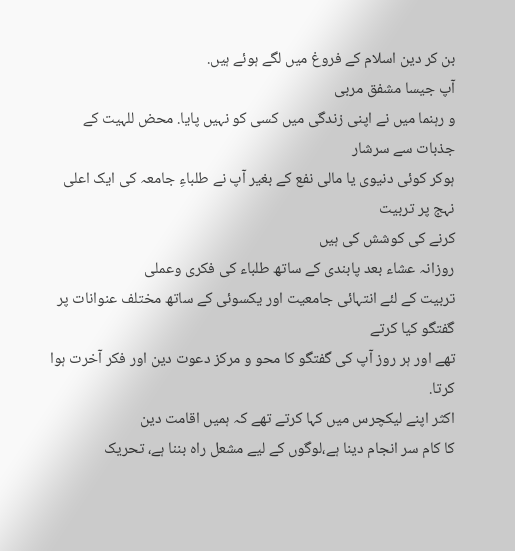بن کر دین اسلام کے فروغ میں لگے ہوئے ہیں.
آپ جیسا مشفق مربی
و رہنما میں نے اپنی زندگی میں کسی کو نہیں پایا. محض للہیت کے جذبات سے سرشار
ہوکر کوئی دنیوی یا مالی نفع کے بغیر آپ نے طلباءِ جامعہ کی ایک اعلی نہج پر تربیت
کرنے کی کوشش کی ہیں
روزانہ عشاء بعد پابندی کے ساتھ طلباء کی فکری وعملی
تربیت کے لئے انتہائی جامعیت اور یکسوئی کے ساتھ مختلف عنوانات پر گفتگو کیا کرتے
تھے اور ہر روز آپ کی گفتگو کا محو و مرکز دعوت دین اور فکر آخرت ہوا کرتا.
اکثر اپنے لیکچرس میں کہا کرتے تھے کہ ہمیں اقامت دین
کا کام سر انجام دینا ہے،لوگوں کے لیے مشعل راہ بننا ہے، تحریک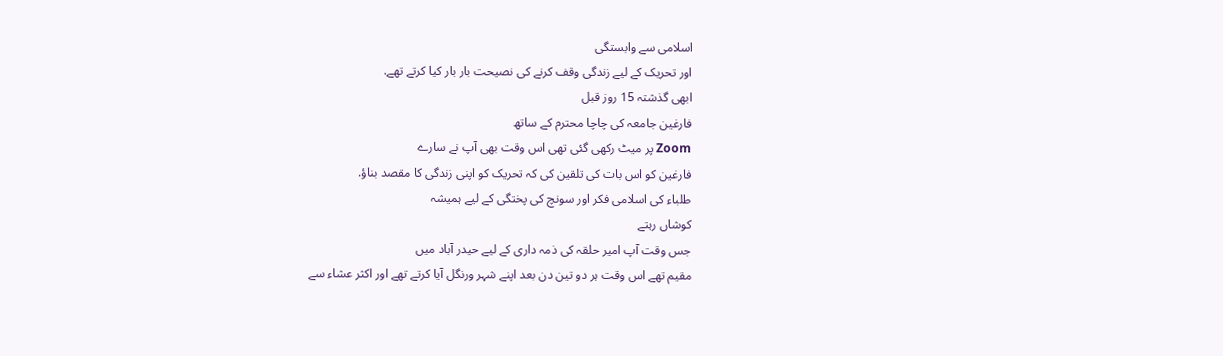اسلامی سے وابستگی
اور تحریک کے لیے زندگی وقف کرنے کی نصیحت بار بار کیا کرتے تھے.
ابھی گذشتہ 15 روز قبل
فارغین جامعہ کی چاچا محترم کے ساتھ
Zoom پر میٹ رکھی گئی تھی اس وقت بھی آپ نے سارے
فارغین کو اس بات کی تلقین کی کہ تحریک کو اپنی زندگی کا مقصد بناؤ.
طلباء کی اسلامی فکر اور سونچ کی پختگی کے لیے ہمیشہ
کوشاں رہتے
جس وقت آپ امیر حلقہ کی ذمہ داری کے لیے حیدر آباد میں
مقیم تھے اس وقت ہر دو تین دن بعد اپنے شہر ورنگل آیا کرتے تھے اور اکثر عشاء سے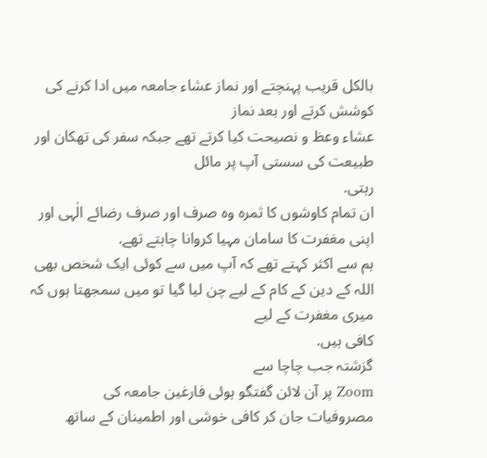بالکل قریب پہنچتے اور نماز عشاء جامعہ میں ادا کرنے کی کوشش کرتے اور بعد نماز
عشاء وعظ و نصیحت کیا کرتے تھے جبکہ سفر کی تھکان اور طبیعت کی سستی آپ پر مائل
رہتی.
ان تمام کاوشوں کا ثمرہ وہ صرف اور صرف رضائے الٰہی اور
اپنی مغفرت کا سامان مہیا کروانا چاہتے تھے.
ہم سے اکثر کہتے تھے کہ آپ میں سے کوئی ایک شخص بھی
اللہ کے دین کے کام کے لیے چن لیا گیا تو میں سمجھتا ہوں کہ میری مغفرت کے لیے
کافی ہیں.
گزشتہ جب چاچا سے
Zoom پر آن لائن گفتگو ہوئی فارغین جامعہ کی
مصروفیات جان کر کافی خوشی اور اطمینان کے ساتھ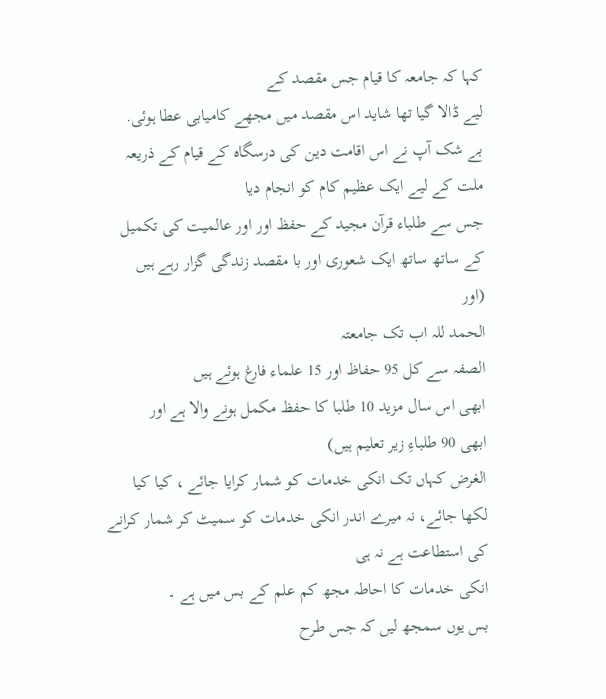کہا کہ جامعہ کا قیام جس مقصد کے
لیے ڈالا گیا تھا شاید اس مقصد میں مجھے کامیابی عطا ہوئی.
بے شک آپ نے اس اقامت دین کی درسگاہ کے قیام کے ذریعہ
ملت کے لیے ایک عظیم کام کو انجام دیا
جس سے طلباء قرآن مجید کے حفظ اور اور عالمیت کی تکمیل
کے ساتھ ساتھ ایک شعوری اور با مقصد زندگی گزار رہے ہیں
(اور
الحمد للہ اب تک جامعتہ
الصفہ سے کل 95 حفاظ اور 15 علماء فارغ ہوئے ہیں
ابھی اس سال مزید 10 طلبا کا حفظ مکمل ہونے والا ہے اور
ابھی 90 طلباءِ زیر تعلیم ہیں)
الغرض کہاں تک انکی خدمات کو شمار کرایا جائے ، کیا کیا
لکھا جائے، نہ میرے اندر انکی خدمات کو سمیٹ کر شمار کرانے کی استطاعت ہے نہ ہی
انکی خدمات کا احاطہ مجھ کم علم کے بس میں ہے ۔
بس یوں سمجھ لیں کہ جس طرح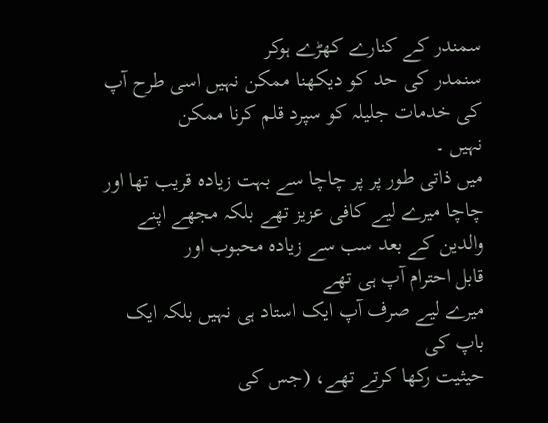سمندر کے کنارے کھڑے ہوکر
سنمدر کی حد کو دیکھنا ممکن نہیں اسی طرح آپ کی خدمات جلیلہ کو سپرد قلم کرنا ممکن
نہیں ۔
میں ذاتی طور پر پر چاچا سے بہت زیادہ قریب تھا اور
چاچا میرے لیے کافی عزیز تھے بلکہ مجھے اپنے والدین کے بعد سب سے زیادہ محبوب اور
قابل احترام آپ ہی تھے
میرے لیے صرف آپ ایک استاد ہی نہیں بلکہ ایک باپ کی
حیثیت رکھا کرتے تھے، (جس کی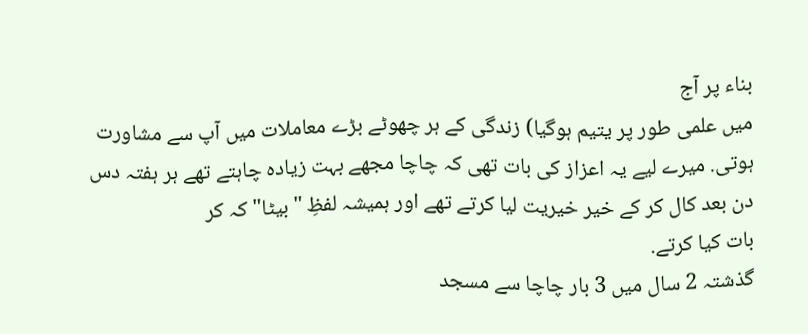بناء پر آج
میں علمی طور پر یتیم ہوگیا) زندگی کے ہر چھوٹے بڑے معاملات میں آپ سے مشاورت
ہوتی. میرے لیے یہ اعزاز کی بات تھی کہ چاچا مجھے بہت زیادہ چاہتے تھے ہر ہفتہ دس
دن بعد کال کر کے خیر خیریت لیا کرتے تھے اور ہمیشہ لفظِ "بیٹا" کہ کر
بات کیا کرتے.
گذشتہ 2 سال میں 3 بار چاچا سے مسجد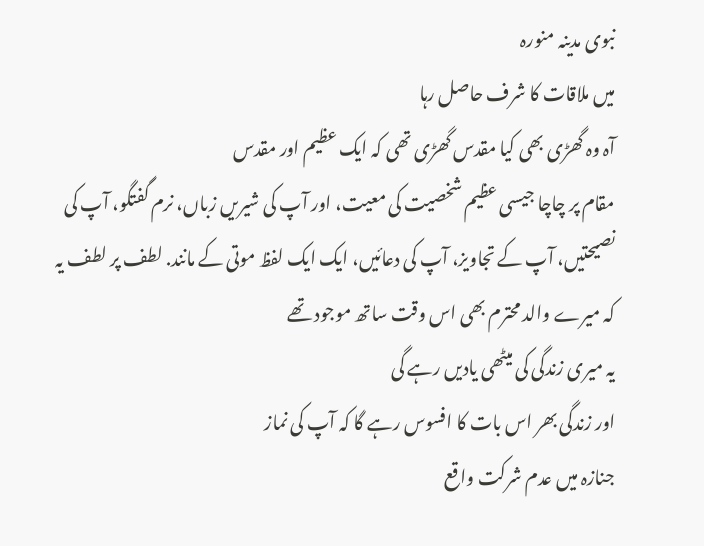نبوی مدینہ منورہ
میں ملاقات کا شرف حاصل رہا
آہ وہ گھڑی بھی کیا مقدس گھڑی تھی کہ ایک عظیم اور مقدس
مقام پر چاچا جیسی عظیم شخصیت کی معیت، اور آپ کی شیریں زباں، نرم گفتگو، آپ کی
نصیحتیں، آپ کے تجاویز، آپ کی دعائیں، ایک ایک لفظ موتی کے مانند. لطف پر لطف یہ
کہ میرے والد محترم بھی اس وقت ساتھ موجود تھے
یہ میری زندگی کی میٹھی یادیں رہے گی
اور زندگی بھر اس بات کا افسوس رہے گا کہ آپ کی نماز
جنازہ میں عدم شرکت واقع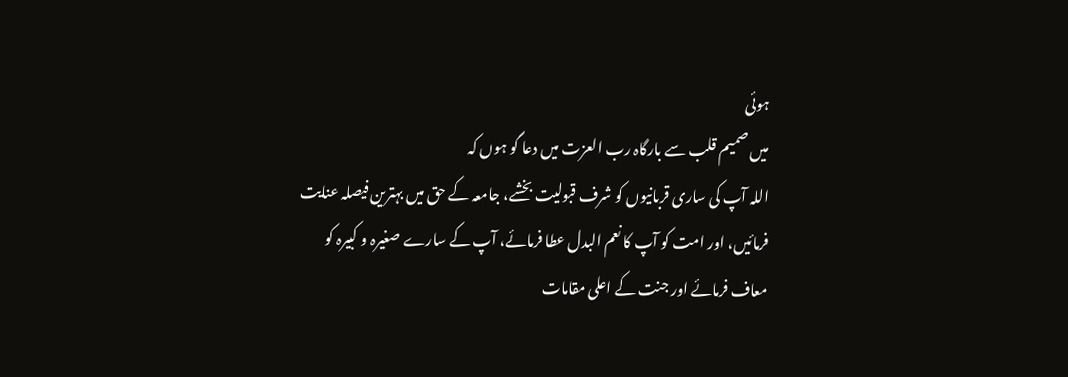ہوئی
میں صمیم قلب سے بارگاہ رب العزت میں دعا گو ہوں کہ
اللہ آپ کی ساری قربانیوں کو شرف قبولیت بخشے، جامعہ کے حق میں بہترین فیصلہ عنایت
فرمائیں، اور امت کو آپ کا نعم البدل عطا فرمائے، آپ کے سارے صغیرہ و کبیرہ کو
معاف فرمائے اور جنت کے اعلی مقامات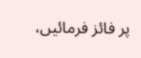پر فائز فرمائیں،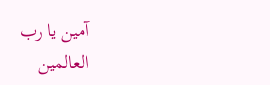آمین یا رب
العالمین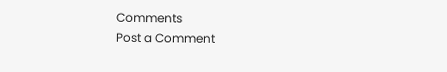Comments
Post a Comment